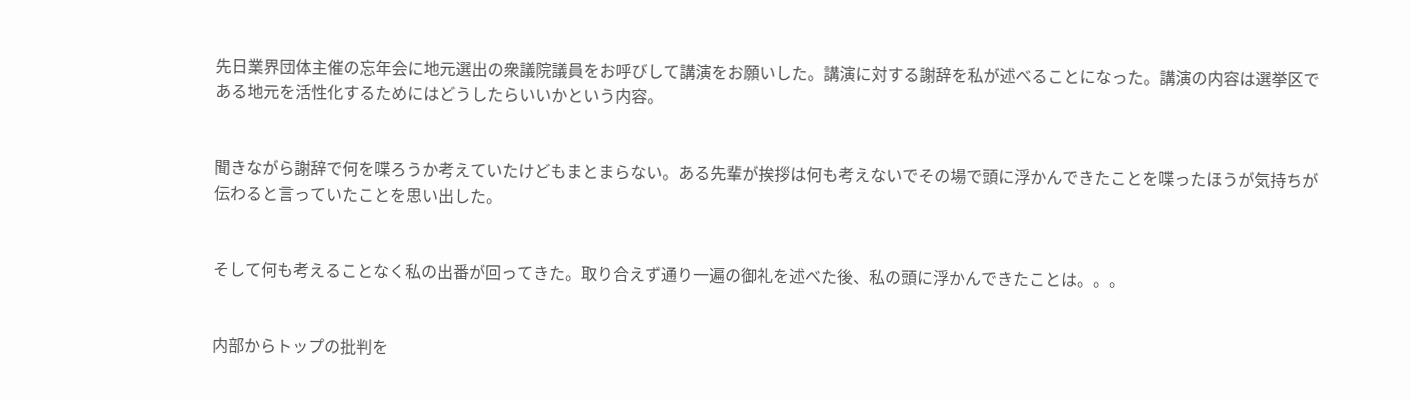先日業界団体主催の忘年会に地元選出の衆議院議員をお呼びして講演をお願いした。講演に対する謝辞を私が述べることになった。講演の内容は選挙区である地元を活性化するためにはどうしたらいいかという内容。


聞きながら謝辞で何を喋ろうか考えていたけどもまとまらない。ある先輩が挨拶は何も考えないでその場で頭に浮かんできたことを喋ったほうが気持ちが伝わると言っていたことを思い出した。


そして何も考えることなく私の出番が回ってきた。取り合えず通り一遍の御礼を述べた後、私の頭に浮かんできたことは。。。


内部からトップの批判を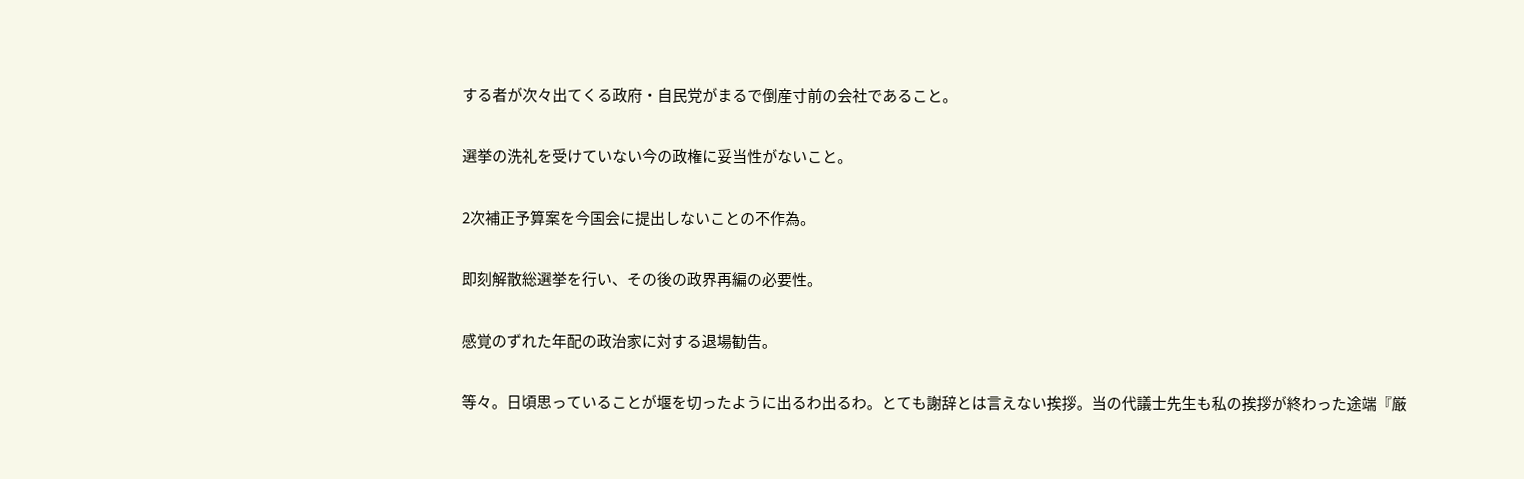する者が次々出てくる政府・自民党がまるで倒産寸前の会社であること。


選挙の洗礼を受けていない今の政権に妥当性がないこと。


2次補正予算案を今国会に提出しないことの不作為。


即刻解散総選挙を行い、その後の政界再編の必要性。


感覚のずれた年配の政治家に対する退場勧告。


等々。日頃思っていることが堰を切ったように出るわ出るわ。とても謝辞とは言えない挨拶。当の代議士先生も私の挨拶が終わった途端『厳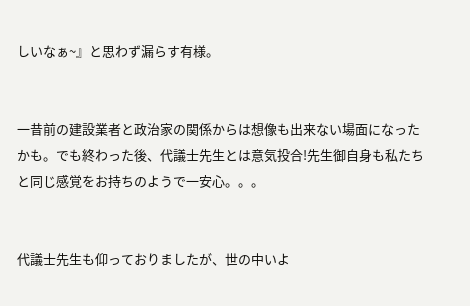しいなぁ~』と思わず漏らす有様。


一昔前の建設業者と政治家の関係からは想像も出来ない場面になったかも。でも終わった後、代議士先生とは意気投合!先生御自身も私たちと同じ感覚をお持ちのようで一安心。。。


代議士先生も仰っておりましたが、世の中いよ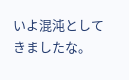いよ混沌としてきましたな。